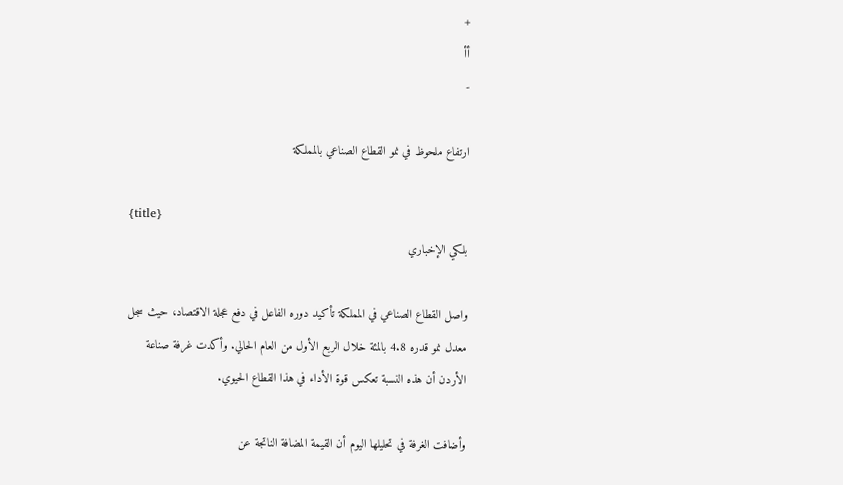+
أأ
-

ارتفاع ملحوظ في نمو القطاع الصناعي بالمملكة

{title}
بلكي الإخباري

واصل القطاع الصناعي في المملكة تأكيد دوره الفاعل في دفع عجلة الاقتصاد، حيث سجل معدل نمو قدره 4.8 بالمئة خلال الربع الأول من العام الحالي. وأكدت غرفة صناعة الأردن أن هذه النسبة تعكس قوة الأداء في هذا القطاع الحيوي.

وأضافت الغرفة في تحليلها اليوم أن القيمة المضافة الناتجة عن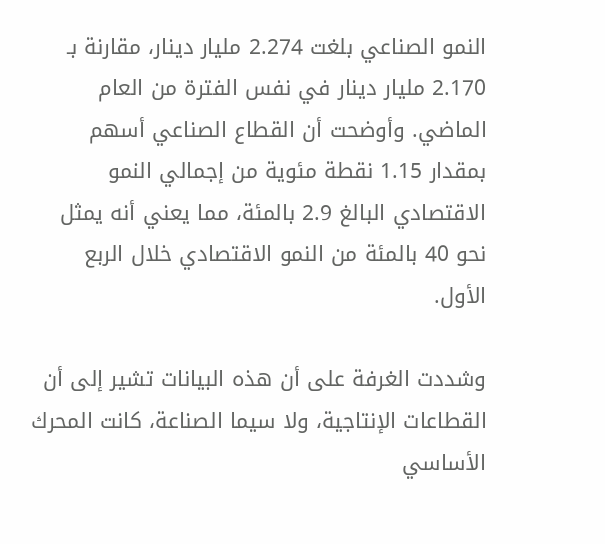النمو الصناعي بلغت 2.274 مليار دينار، مقارنة بـ 2.170 مليار دينار في نفس الفترة من العام الماضي. وأوضحت أن القطاع الصناعي أسهم بمقدار 1.15 نقطة مئوية من إجمالي النمو الاقتصادي البالغ 2.9 بالمئة، مما يعني أنه يمثل نحو 40 بالمئة من النمو الاقتصادي خلال الربع الأول.

وشددت الغرفة على أن هذه البيانات تشير إلى أن القطاعات الإنتاجية، ولا سيما الصناعة، كانت المحرك الأساسي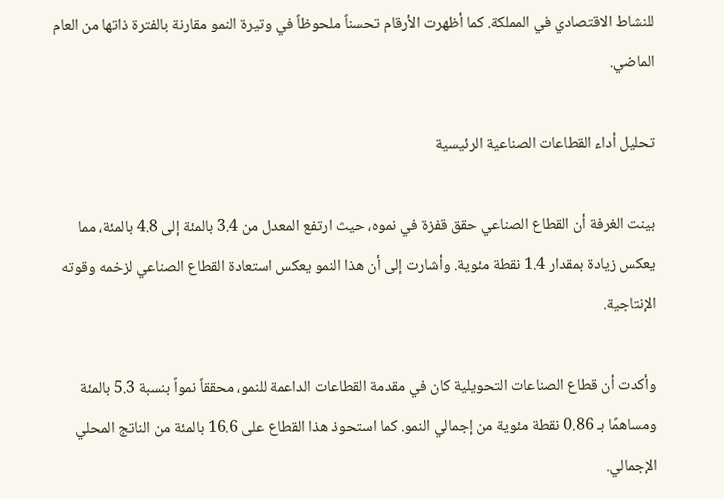للنشاط الاقتصادي في المملكة. كما أظهرت الأرقام تحسناً ملحوظاً في وتيرة النمو مقارنة بالفترة ذاتها من العام الماضي.

تحليل أداء القطاعات الصناعية الرئيسية

بينت الغرفة أن القطاع الصناعي حقق قفزة في نموه، حيث ارتفع المعدل من 3.4 بالمئة إلى 4.8 بالمئة، مما يعكس زيادة بمقدار 1.4 نقطة مئوية. وأشارت إلى أن هذا النمو يعكس استعادة القطاع الصناعي لزخمه وقوته الإنتاجية.

وأكدت أن قطاع الصناعات التحويلية كان في مقدمة القطاعات الداعمة للنمو، محققاً نمواً بنسبة 5.3 بالمئة ومساهمًا بـ 0.86 نقطة مئوية من إجمالي النمو. كما استحوذ هذا القطاع على 16.6 بالمئة من الناتج المحلي الإجمالي.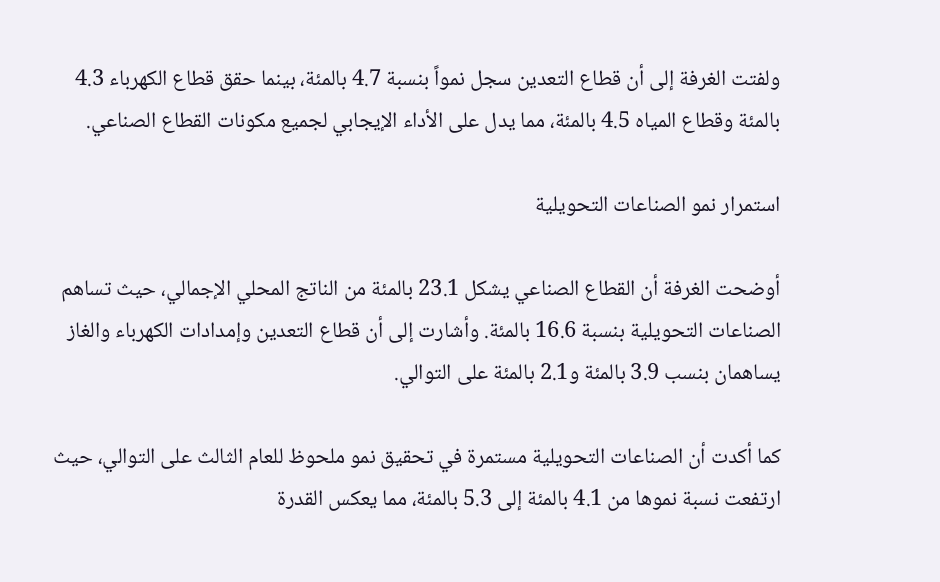ولفتت الغرفة إلى أن قطاع التعدين سجل نمواً بنسبة 4.7 بالمئة، بينما حقق قطاع الكهرباء 4.3 بالمئة وقطاع المياه 4.5 بالمئة، مما يدل على الأداء الإيجابي لجميع مكونات القطاع الصناعي.

استمرار نمو الصناعات التحويلية

أوضحت الغرفة أن القطاع الصناعي يشكل 23.1 بالمئة من الناتج المحلي الإجمالي، حيث تساهم الصناعات التحويلية بنسبة 16.6 بالمئة. وأشارت إلى أن قطاع التعدين وإمدادات الكهرباء والغاز يساهمان بنسب 3.9 بالمئة و2.1 بالمئة على التوالي.

كما أكدت أن الصناعات التحويلية مستمرة في تحقيق نمو ملحوظ للعام الثالث على التوالي، حيث ارتفعت نسبة نموها من 4.1 بالمئة إلى 5.3 بالمئة، مما يعكس القدرة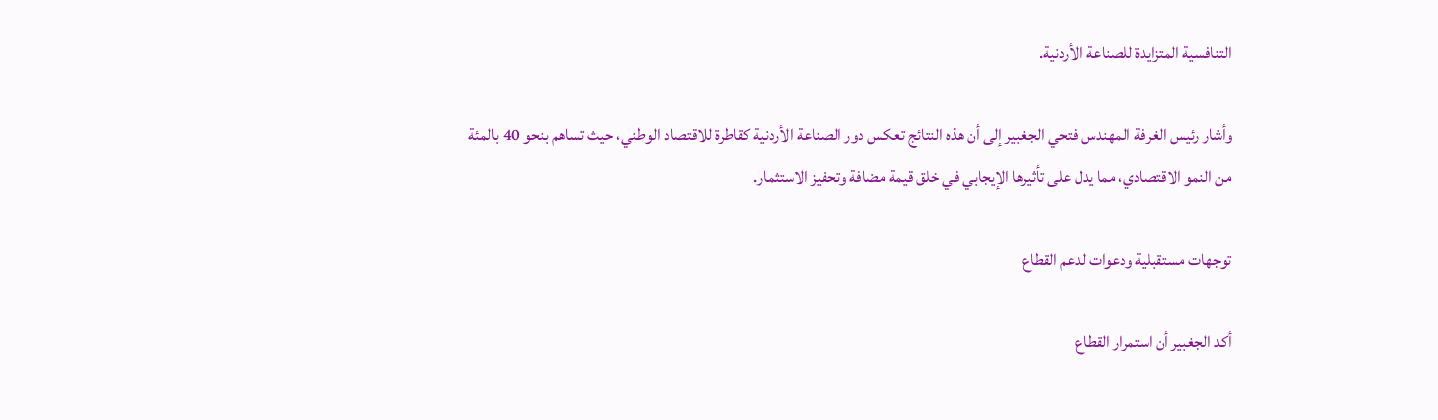التنافسية المتزايدة للصناعة الأردنية.

وأشار رئيس الغرفة المهندس فتحي الجغبير إلى أن هذه النتائج تعكس دور الصناعة الأردنية كقاطرة للاقتصاد الوطني، حيث تساهم بنحو 40 بالمئة من النمو الاقتصادي، مما يدل على تأثيرها الإيجابي في خلق قيمة مضافة وتحفيز الاستثمار.

توجهات مستقبلية ودعوات لدعم القطاع

أكد الجغبير أن استمرار القطاع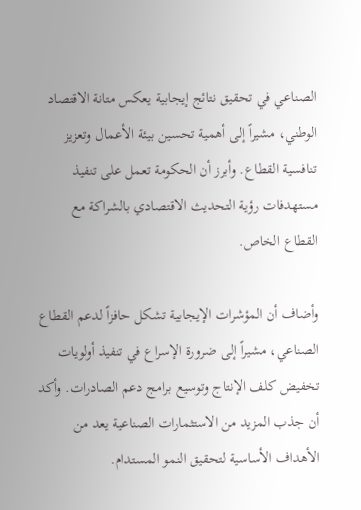الصناعي في تحقيق نتائج إيجابية يعكس متانة الاقتصاد الوطني، مشيراً إلى أهمية تحسين بيئة الأعمال وتعزيز تنافسية القطاع. وأبرز أن الحكومة تعمل على تنفيذ مستهدفات رؤية التحديث الاقتصادي بالشراكة مع القطاع الخاص.

وأضاف أن المؤشرات الإيجابية تشكل حافزاً لدعم القطاع الصناعي، مشيراً إلى ضرورة الإسراع في تنفيذ أولويات تخفيض كلف الإنتاج وتوسيع برامج دعم الصادرات. وأكد أن جذب المزيد من الاستثمارات الصناعية يعد من الأهداف الأساسية لتحقيق النمو المستدام.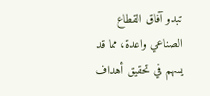تبدو آفاق القطاع الصناعي واعدة، مما قد يسهم في تحقيق أهداف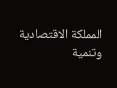المملكة الاقتصادية وتنمية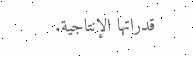قدراتها الإنتاجية.